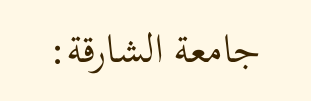جامعة الشارقة: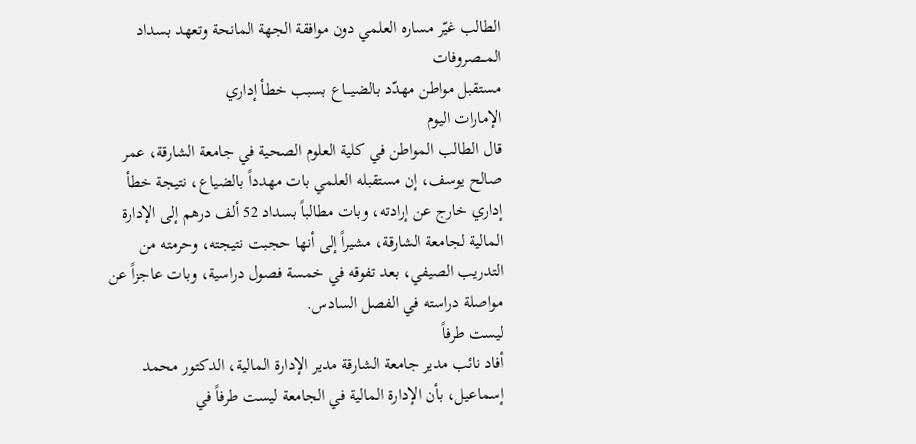الطالب غيّر مساره العلمي دون موافقة الجهة المانحة وتعهد بسداد المـــصروفات
مستقبل مواطن مهدّد بالضيـــاع بسبب خطأ إداري
الإمارات اليوم
قال الطالب المواطن في كلية العلوم الصحية في جامعة الشارقة، عمر صالح يوسف، إن مستقبله العلمي بات مهدداً بالضياع، نتيجة خطأ إداري خارج عن إرادته، وبات مطالباً بسداد 52 ألف درهم إلى الإدارة المالية لجامعة الشارقة، مشيراً إلى أنها حجبت نتيجته، وحرمته من التدريب الصيفي، بعد تفوقه في خمسة فصول دراسية، وبات عاجزاً عن مواصلة دراسته في الفصل السادس.
ليست طرفاً
أفاد نائب مدير جامعة الشارقة مدير الإدارة المالية، الدكتور محمد إسماعيل، بأن الإدارة المالية في الجامعة ليست طرفاً في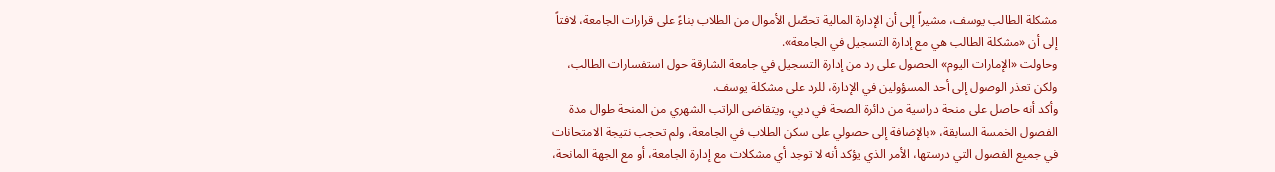مشكلة الطالب يوسف، مشيراً إلى أن الإدارة المالية تحصّل الأموال من الطلاب بناءً على قرارات الجامعة، لافتاً إلى أن «مشكلة الطالب هي مع إدارة التسجيل في الجامعة».
وحاولت «الإمارات اليوم» الحصول على رد من إدارة التسجيل في جامعة الشارقة حول استفسارات الطالب، ولكن تعذر الوصول إلى أحد المسؤولين في الإدارة، للرد على مشكلة يوسف.
وأكد أنه حاصل على منحة دراسية من دائرة الصحة في دبي، ويتقاضى الراتب الشهري من المنحة طوال مدة الفصول الخمسة السابقة، «بالإضافة إلى حصولي على سكن الطلاب في الجامعة، ولم تحجب نتيجة الامتحانات في جميع الفصول التي درستها، الأمر الذي يؤكد أنه لا توجد أي مشكلات مع إدارة الجامعة، أو مع الجهة المانحة،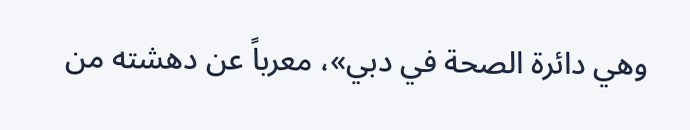وهي دائرة الصحة في دبي»، معرباً عن دهشته من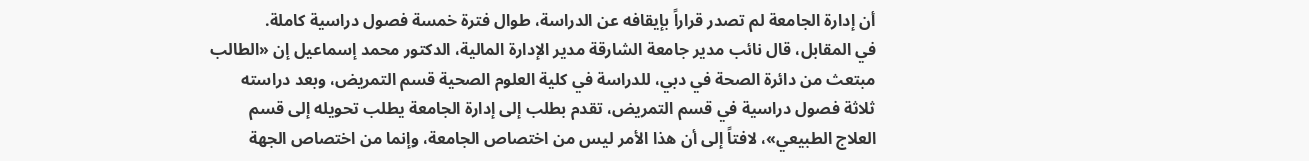أن إدارة الجامعة لم تصدر قراراً بإيقافه عن الدراسة، طوال فترة خمسة فصول دراسية كاملة.
في المقابل، قال نائب مدير جامعة الشارقة مدير الإدارة المالية، الدكتور محمد إسماعيل إن «الطالب مبتعث من دائرة الصحة في دبي، للدراسة في كلية العلوم الصحية قسم التمريض، وبعد دراسته ثلاثة فصول دراسية في قسم التمريض، تقدم بطلب إلى إدارة الجامعة يطلب تحويله إلى قسم العلاج الطبيعي»، لافتاً إلى أن هذا الأمر ليس من اختصاص الجامعة، وإنما من اختصاص الجهة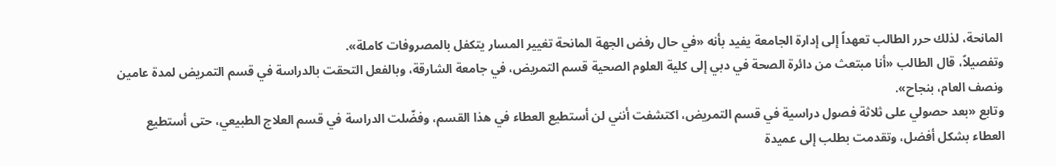المانحة، لذلك حرر الطالب تعهداً إلى إدارة الجامعة يفيد بأنه «في حال رفض الجهة المانحة تغيير المسار يتكفل بالمصروفات كاملة».
وتفصيلاً، قال الطالب «أنا مبتعث من دائرة الصحة في دبي إلى كلية العلوم الصحية قسم التمريض، في جامعة الشارقة، وبالفعل التحقت بالدراسة في قسم التمريض لمدة عامين ونصف العام، بنجاح».
وتابع «بعد حصولي على ثلاثة فصول دراسية في قسم التمريض، اكتشفت أنني لن أستطيع العطاء في هذا القسم، وفضّلت الدراسة في قسم العلاج الطبيعي، حتى أستطيع العطاء بشكل أفضل، وتقدمت بطلب إلى عميدة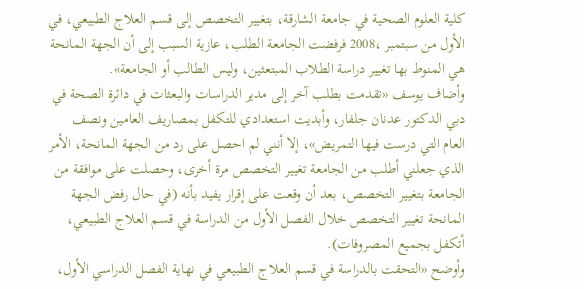كلية العلوم الصحية في جامعة الشارقة، بتغيير التخصص إلى قسم العلاج الطبيعي، في الأول من سبتمبر ،2008 فرفضت الجامعة الطلب، عازية السبب إلى أن الجهة المانحة هي المنوط بها تغيير دراسة الطلاب المبتعثين، وليس الطالب أو الجامعة».
وأضاف يوسف «تقدمت بطلب آخر إلى مدير الدراسات والبعثات في دائرة الصحة في دبي الدكتور عدنان جلفار، وأبديت استعدادي للتكفل بمصاريف العامين ونصف العام التي درست فيها التمريض»، إلا أنني لم احصل على رد من الجهة المانحة، الأمر الذي جعلني أطلب من الجامعة تغيير التخصص مرة أخرى، وحصلت على موافقة من الجامعة بتغيير التخصص، بعد أن وقعت على إقرار يفيد بأنه (في حال رفض الجهة المانحة تغيير التخصص خلال الفصل الأول من الدراسة في قسم العلاج الطبيعي، أتكفل بجميع المصروفات).
وأوضح «التحقت بالدراسة في قسم العلاج الطبيعي في نهاية الفصل الدراسي الأول،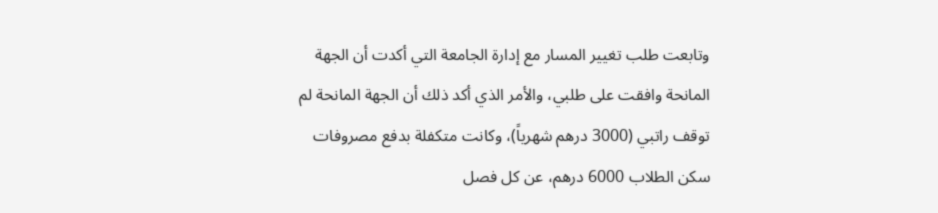وتابعت طلب تغيير المسار مع إدارة الجامعة التي أكدت أن الجهة المانحة وافقت على طلبي، والأمر الذي أكد ذلك أن الجهة المانحة لم توقف راتبي (3000 درهم شهرياً)، وكانت متكفلة بدفع مصروفات سكن الطلاب 6000 درهم، عن كل فصل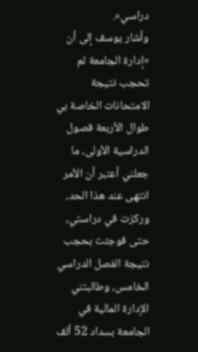دراسي».
وأشار يوسف إلى أن «إدارة الجامعة لم تحجب نتيجة الامتحانات الخاصة بي طوال الأربعة فصول الدراسية الأولى، ما جعلني أعتبر أن الأمر انتهى عند هذا الحد، وركزت في دراستي، حتى فوجئت بحجب نتيجة الفصل الدراسي الخامس، وطالبتني الإدارة المالية في الجامعة بسداد 52 ألف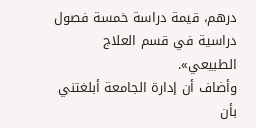درهم، قيمة دراسة خمسة فصول دراسية في قسم العلاج الطبيعي».
وأضاف أن إدارة الجامعة أبلغتني بأن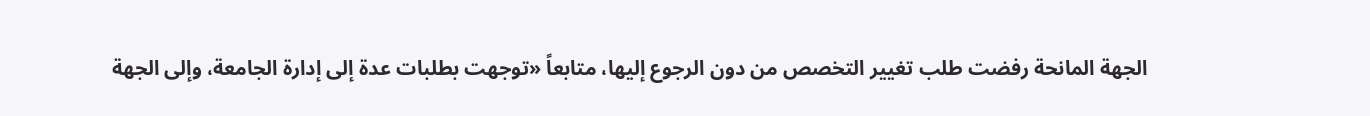الجهة المانحة رفضت طلب تغيير التخصص من دون الرجوع إليها، متابعاً «توجهت بطلبات عدة إلى إدارة الجامعة، وإلى الجهة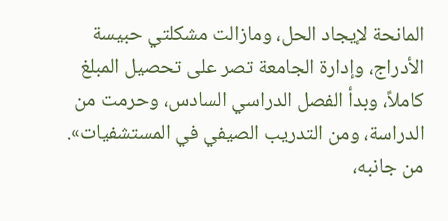المانحة لإيجاد الحل، ومازالت مشكلتي حبيسة الأدراج، وإدارة الجامعة تصر على تحصيل المبلغ كاملاً، وبدأ الفصل الدراسي السادس، وحرمت من الدراسة، ومن التدريب الصيفي في المستشفيات».
من جانبه،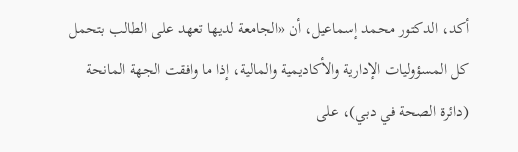أكد، الدكتور محمد إسماعيل، أن «الجامعة لديها تعهد على الطالب بتحمل كل المسؤوليات الإدارية والأكاديمية والمالية، إذا ما وافقت الجهة المانحة (دائرة الصحة في دبي)، على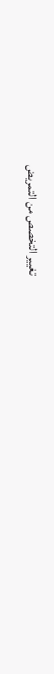تغيير التخصص من التمريض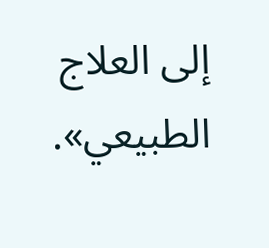إلى العلاج الطبيعي».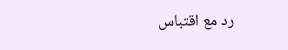رد مع اقتباس